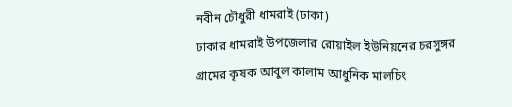নবীন চৌধুরী ধামরাই (ঢাকা)
ঢাকার ধামরাই উপজেলার রোয়াইল ইউনিয়নের চরসুঙ্গর গ্রামের কৃষক আবুল কালাম আধুনিক মালচিং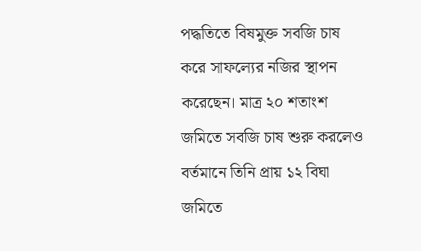পদ্ধতিতে বিষমুক্ত সবজি চাষ করে সাফল্যের নজির স্থাপন করেছেন। মাত্র ২০ শতাংশ জমিতে সবজি চাষ শুরু করলেও বর্তমানে তিনি প্রায় ১২ বিঘা জমিতে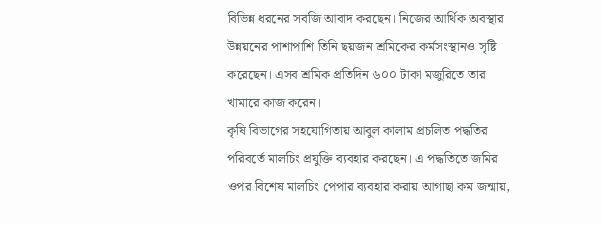বিভিন্ন ধরনের সবজি আবাদ করছেন। নিজের আর্থিক অবস্থার উন্নয়নের পাশাপাশি তিনি ছয়জন শ্রমিকের কর্মসংস্থানও সৃষ্টি করেছেন। এসব শ্রমিক প্রতিদিন ৬০০ টাকা মজুরিতে তার খামারে কাজ করেন।
কৃষি বিভাগের সহযোগিতায় আবুল কালাম প্রচলিত পদ্ধতির পরিবর্তে মালচিং প্রযুক্তি ব্যবহার করছেন। এ পদ্ধতিতে জমির ওপর বিশেষ মালচিং পেপার ব্যবহার করায় আগাছা কম জন্মায়,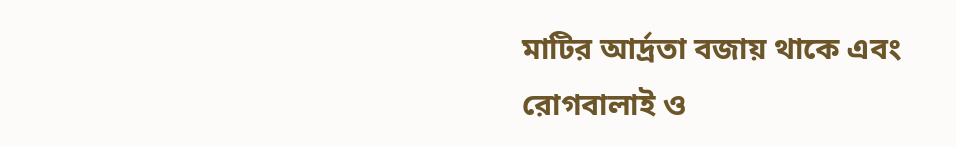মাটির আর্দ্রতা বজায় থাকে এবং রোগবালাই ও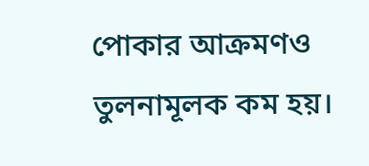পোকার আক্রমণও তুলনামূলক কম হয়।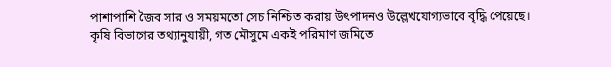পাশাপাশি জৈব সার ও সময়মতো সেচ নিশ্চিত করায় উৎপাদনও উল্লেখযোগ্যভাবে বৃদ্ধি পেয়েছে।
কৃষি বিভাগের তথ্যানুযায়ী, গত মৌসুমে একই পরিমাণ জমিতে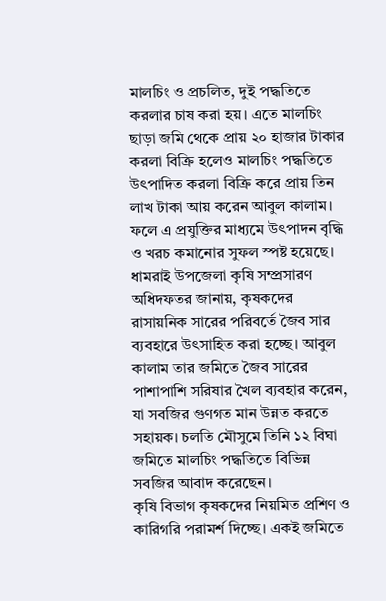মালচিং ও প্রচলিত, দুই পদ্ধতিতে করলার চাষ করা হয়। এতে মালচিং ছাড়া জমি থেকে প্রায় ২০ হাজার টাকার করলা বিক্রি হলেও মালচিং পদ্ধতিতে উৎপাদিত করলা বিক্রি করে প্রায় তিন লাখ টাকা আয় করেন আবুল কালাম। ফলে এ প্রযুক্তির মাধ্যমে উৎপাদন বৃদ্ধি ও খরচ কমানোর সুফল স্পষ্ট হয়েছে।
ধামরাই উপজেলা কৃষি সম্প্রসারণ অধিদফতর জানায়, কৃষকদের রাসায়নিক সারের পরিবর্তে জৈব সার ব্যবহারে উৎসাহিত করা হচ্ছে। আবুল কালাম তার জমিতে জৈব সারের পাশাপাশি সরিষার খৈল ব্যবহার করেন, যা সবজির গুণগত মান উন্নত করতে সহায়ক। চলতি মৌসুমে তিনি ১২ বিঘা জমিতে মালচিং পদ্ধতিতে বিভিন্ন সবজির আবাদ করেছেন।
কৃষি বিভাগ কৃষকদের নিয়মিত প্রশিণ ও কারিগরি পরামর্শ দিচ্ছে। একই জমিতে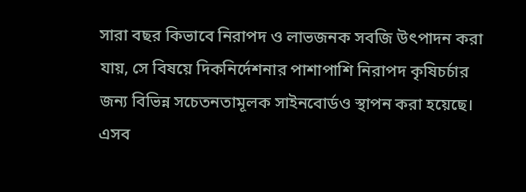সারা বছর কিভাবে নিরাপদ ও লাভজনক সবজি উৎপাদন করা যায়, সে বিষয়ে দিকনির্দেশনার পাশাপাশি নিরাপদ কৃষিচর্চার জন্য বিভিন্ন সচেতনতামূলক সাইনবোর্ডও স্থাপন করা হয়েছে। এসব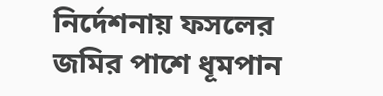নির্দেশনায় ফসলের জমির পাশে ধূমপান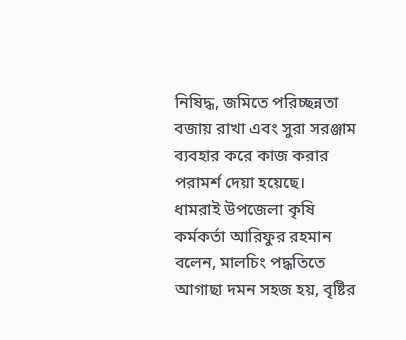নিষিদ্ধ, জমিতে পরিচ্ছন্নতা বজায় রাখা এবং সুরা সরঞ্জাম ব্যবহার করে কাজ করার পরামর্শ দেয়া হয়েছে।
ধামরাই উপজেলা কৃষি কর্মকর্তা আরিফুর রহমান বলেন, মালচিং পদ্ধতিতে আগাছা দমন সহজ হয়, বৃষ্টির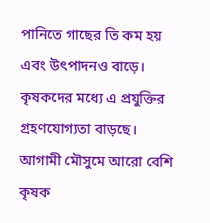পানিতে গাছের তি কম হয় এবং উৎপাদনও বাড়ে। কৃষকদের মধ্যে এ প্রযুক্তির গ্রহণযোগ্যতা বাড়ছে। আগামী মৌসুমে আরো বেশি কৃষক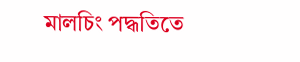মালচিং পদ্ধতিতে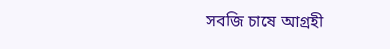সবজি চাষে আগ্রহী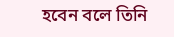হবেন বলে তিনি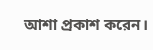আশা প্রকাশ করেন।